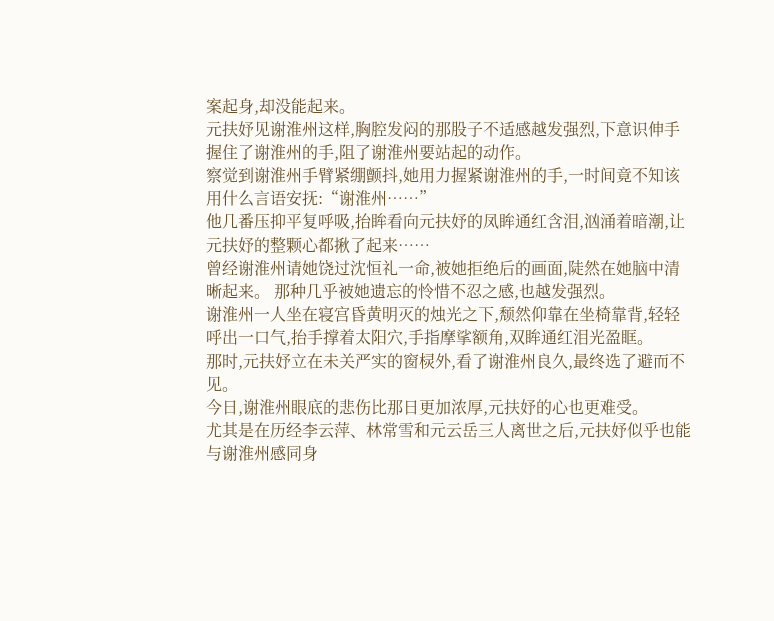案起身,却没能起来。
元扶妤见谢淮州这样,胸腔发闷的那股子不适感越发强烈,下意识伸手握住了谢淮州的手,阻了谢淮州要站起的动作。
察觉到谢淮州手臂紧绷颤抖,她用力握紧谢淮州的手,一时间竟不知该用什么言语安抚:“谢淮州……”
他几番压抑平复呼吸,抬眸看向元扶妤的凤眸通红含泪,汹涌着暗潮,让元扶妤的整颗心都揪了起来……
曾经谢淮州请她饶过沈恒礼一命,被她拒绝后的画面,陡然在她脑中清晰起来。 那种几乎被她遗忘的怜惜不忍之感,也越发强烈。
谢淮州一人坐在寝宫昏黄明灭的烛光之下,颓然仰靠在坐椅靠背,轻轻呼出一口气,抬手撑着太阳穴,手指摩挲额角,双眸通红泪光盈眶。
那时,元扶妤立在未关严实的窗棂外,看了谢淮州良久,最终选了避而不见。
今日,谢淮州眼底的悲伤比那日更加浓厚,元扶妤的心也更难受。
尤其是在历经李云萍、林常雪和元云岳三人离世之后,元扶妤似乎也能与谢淮州感同身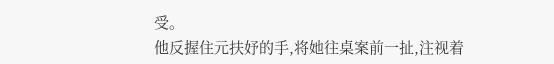受。
他反握住元扶妤的手,将她往桌案前一扯,注视着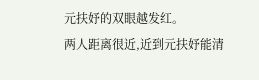元扶妤的双眼越发红。
两人距离很近,近到元扶妤能清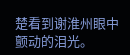楚看到谢淮州眼中颤动的泪光。